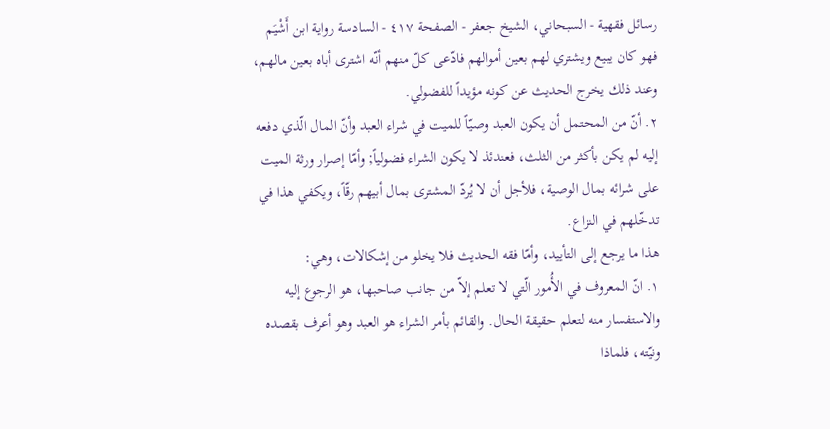رسائل فقهية - السبحاني، الشيخ جعفر - الصفحة ٤١٧ - السادسة رواية ابن أَشْيَم
فهو كان يبيع ويشتري لهم بعين أموالهم فادّعى كلّ منهم أنّه اشترى أباه بعين مالهم، وعند ذلك يخرج الحديث عن كونه مؤيداً للفضولي.
٢. أنّ من المحتمل أن يكون العبد وصيّاً للميت في شراء العبد وأنّ المال الّذي دفعه إليه لم يكن بأكثر من الثلث، فعندئذ لا يكون الشراء فضولياً; وأمّا إصرار ورثة الميت على شرائه بمال الوصية، فلأجل أن لا يُردّ المشترى بمال أبيهم رقّاً، ويكفي هذا في تدخّلهم في النزاع.
هذا ما يرجع إلى التأييد، وأمّا فقه الحديث فلا يخلو من إشكالات، وهي:
١. انّ المعروف في الأُمور الّتي لا تعلم إلاّ من جانب صاحبها، هو الرجوع إليه والاستفسار منه لتعلم حقيقة الحال. والقائم بأمر الشراء هو العبد وهو أعرف بقصده ونيّته، فلماذا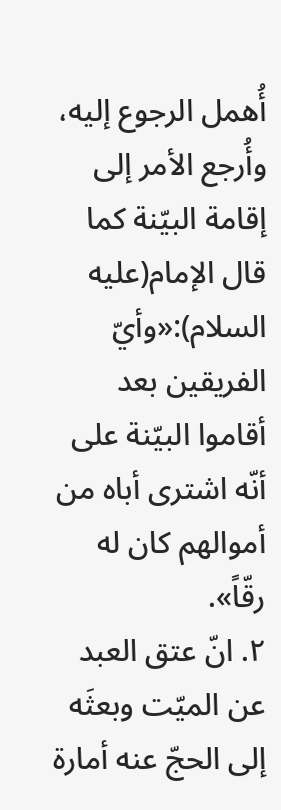أُهمل الرجوع إليه، وأُرجع الأمر إلى إقامة البيّنة كما قال الإمام(عليه السلام):«وأيّ الفريقين بعد أقاموا البيّنة على أنّه اشترى أباه من أموالهم كان له رقّاً».
٢. انّ عتق العبد عن الميّت وبعثَه إلى الحجّ عنه أمارة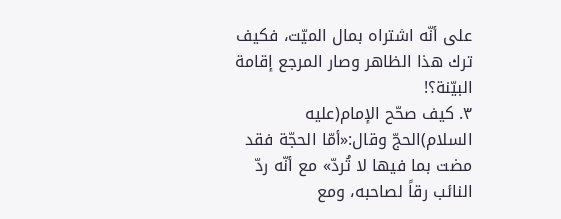على أنّه اشتراه بمال الميّت، فكيف ترك هذا الظاهر وصار المرجع إقامة البيّنة؟!
٣. كيف صحّح الإمام(عليه السلام)الحجّ وقال:«أمّا الحجّة فقد مضت بما فيها لا تُردّ» مع أنّه ردّ النائب رقاً لصاحبه، ومع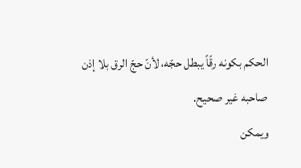الحكم بكونه رقّاً يبطل حجّه، لأنّ حجّ الرق بلا إذن صاحبه غير صحيح.
ويمكن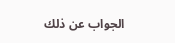الجواب عن ذلك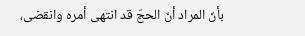بأنّ المراد أنّ الحجّ قد انتهى أمره وانقضى،